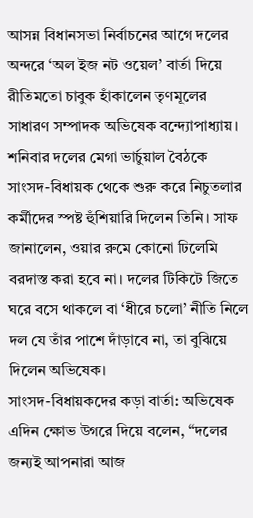আসন্ন বিধানসভা নির্বাচনের আগে দলের অন্দরে ‘অল ইজ নট ওয়েল’ বার্তা দিয়ে রীতিমতো চাবুক হাঁকালেন তৃণমূলের সাধারণ সম্পাদক অভিষেক বন্দ্যোপাধ্যায়। শনিবার দলের মেগা ভার্চুয়াল বৈঠকে সাংসদ-বিধায়ক থেকে শুরু করে নিচুতলার কর্মীদের স্পষ্ট হুঁশিয়ারি দিলেন তিনি। সাফ জানালেন, ওয়ার রুমে কোনো ঢিলেমি বরদাস্ত করা হবে না। দলের টিকিটে জিতে ঘরে বসে থাকলে বা ‘ধীরে চলো’ নীতি নিলে দল যে তাঁর পাশে দাঁড়াবে না, তা বুঝিয়ে দিলেন অভিষেক।
সাংসদ-বিধায়কদের কড়া বার্তা: অভিষেক এদিন ক্ষোভ উগরে দিয়ে বলেন, “দলের জন্যই আপনারা আজ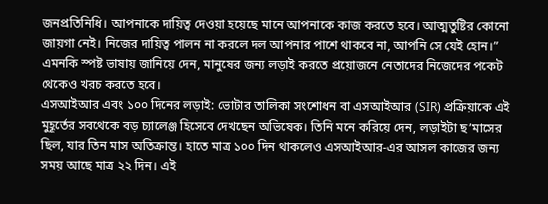জনপ্রতিনিধি। আপনাকে দায়িত্ব দেওয়া হয়েছে মানে আপনাকে কাজ করতে হবে। আত্মতুষ্টির কোনো জায়গা নেই। নিজের দায়িত্ব পালন না করলে দল আপনার পাশে থাকবে না, আপনি সে যেই হোন।” এমনকি স্পষ্ট ভাষায় জানিয়ে দেন, মানুষের জন্য লড়াই করতে প্রয়োজনে নেতাদের নিজেদের পকেট থেকেও খরচ করতে হবে।
এসআইআর এবং ১০০ দিনের লড়াই: ভোটার তালিকা সংশোধন বা এসআইআর (SIR) প্রক্রিয়াকে এই মুহূর্তের সবথেকে বড় চ্যালেঞ্জ হিসেবে দেখছেন অভিষেক। তিনি মনে করিয়ে দেন, লড়াইটা ছ’মাসের ছিল, যার তিন মাস অতিক্রান্ত। হাতে মাত্র ১০০ দিন থাকলেও এসআইআর-এর আসল কাজের জন্য সময় আছে মাত্র ২২ দিন। এই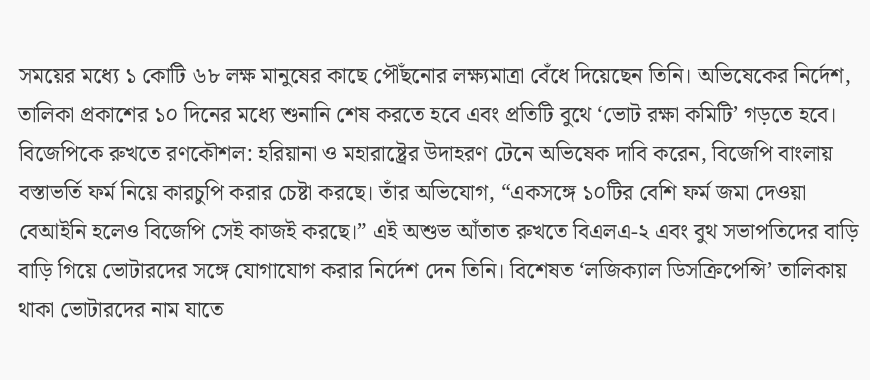সময়ের মধ্যে ১ কোটি ৬৮ লক্ষ মানুষের কাছে পৌঁছনোর লক্ষ্যমাত্রা বেঁধে দিয়েছেন তিনি। অভিষেকের নির্দেশ, তালিকা প্রকাশের ১০ দিনের মধ্যে শুনানি শেষ করতে হবে এবং প্রতিটি বুথে ‘ভোট রক্ষা কমিটি’ গড়তে হবে।
বিজেপিকে রুখতে রণকৌশল: হরিয়ানা ও মহারাষ্ট্রের উদাহরণ টেনে অভিষেক দাবি করেন, বিজেপি বাংলায় বস্তাভর্তি ফর্ম নিয়ে কারচুপি করার চেষ্টা করছে। তাঁর অভিযোগ, “একসঙ্গে ১০টির বেশি ফর্ম জমা দেওয়া বেআইনি হলেও বিজেপি সেই কাজই করছে।” এই অশুভ আঁতাত রুখতে বিএলএ-২ এবং বুথ সভাপতিদের বাড়ি বাড়ি গিয়ে ভোটারদের সঙ্গে যোগাযোগ করার নির্দেশ দেন তিনি। বিশেষত ‘লজিক্যাল ডিসক্রিপেন্সি’ তালিকায় থাকা ভোটারদের নাম যাতে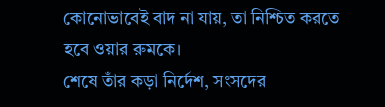কোনোভাবেই বাদ না যায়, তা নিশ্চিত করতে হবে ওয়ার রুমকে।
শেষে তাঁর কড়া নির্দেশ, সংসদের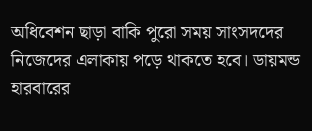অধিবেশন ছাড়া বাকি পুরো সময় সাংসদদের নিজেদের এলাকায় পড়ে থাকতে হবে। ডায়মন্ড হারবারের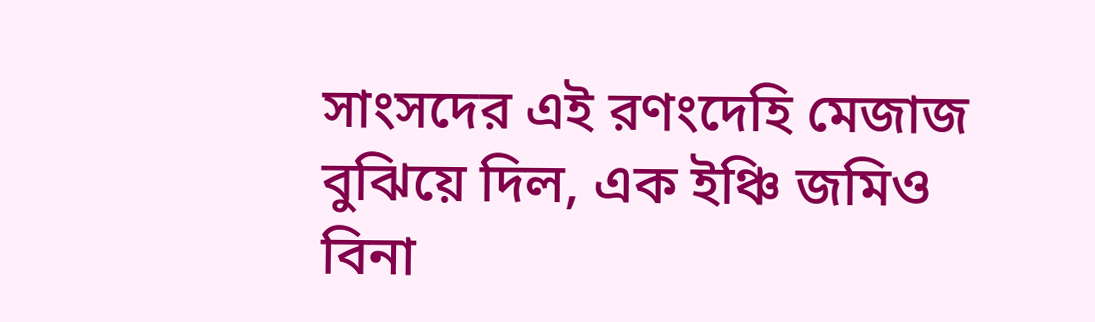সাংসদের এই রণংদেহি মেজাজ বুঝিয়ে দিল, এক ইঞ্চি জমিও বিনা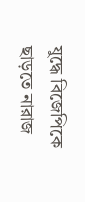যুদ্ধে বিজেপিকে ছাড়তে নারাজ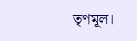তৃণমূল।